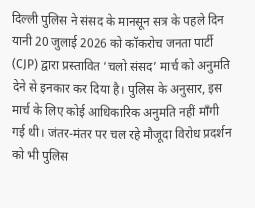दिल्ली पुलिस ने संसद के मानसून सत्र के पहले दिन यानी 20 जुलाई 2026 को कॉकरोच जनता पार्टी (CJP) द्वारा प्रस्तावित ‘चलो संसद’ मार्च को अनुमति देने से इनकार कर दिया है। पुलिस के अनुसार, इस मार्च के लिए कोई आधिकारिक अनुमति नहीं माँगी गई थी। जंतर-मंतर पर चल रहे मौजूदा विरोध प्रदर्शन को भी पुलिस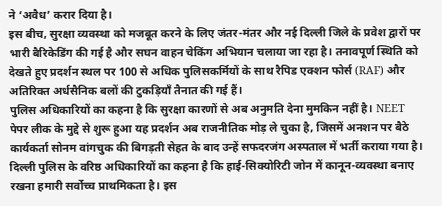ने ‘अवैध’ करार दिया है।
इस बीच, सुरक्षा व्यवस्था को मजबूत करने के लिए जंतर-मंतर और नई दिल्ली जिले के प्रवेश द्वारों पर भारी बैरिकेडिंग की गई है और सघन वाहन चेकिंग अभियान चलाया जा रहा है। तनावपूर्ण स्थिति को देखते हुए प्रदर्शन स्थल पर 100 से अधिक पुलिसकर्मियों के साथ रैपिड एक्शन फोर्स (RAF) और अतिरिक्त अर्धसैनिक बलों की टुकड़ियाँ तैनात की गई हैं।
पुलिस अधिकारियों का कहना है कि सुरक्षा कारणों से अब अनुमति देना मुमकिन नहीं है। NEET पेपर लीक के मुद्दे से शुरू हुआ यह प्रदर्शन अब राजनीतिक मोड़ ले चुका है, जिसमें अनशन पर बैठे कार्यकर्ता सोनम वांगचुक की बिगड़ती सेहत के बाद उन्हें सफदरजंग अस्पताल में भर्ती कराया गया है।
दिल्ली पुलिस के वरिष्ठ अधिकारियों का कहना है कि हाई-सिक्योरिटी जोन में कानून-व्यवस्था बनाए रखना हमारी सर्वोच्च प्राथमिकता है। इस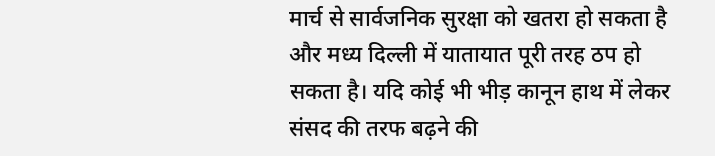मार्च से सार्वजनिक सुरक्षा को खतरा हो सकता है और मध्य दिल्ली में यातायात पूरी तरह ठप हो सकता है। यदि कोई भी भीड़ कानून हाथ में लेकर संसद की तरफ बढ़ने की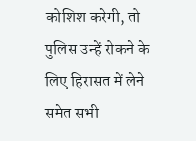कोशिश करेगी, तो पुलिस उन्हें रोकने के लिए हिरासत में लेने समेत सभी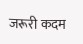जरूरी कदम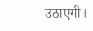उठाएगी।